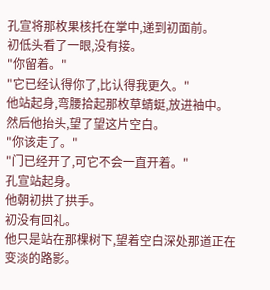孔宣将那枚果核托在掌中,递到初面前。
初低头看了一眼,没有接。
"你留着。"
"它已经认得你了,比认得我更久。"
他站起身,弯腰拾起那枚草蜻蜓,放进袖中。
然后他抬头,望了望这片空白。
"你该走了。"
"门已经开了,可它不会一直开着。"
孔宣站起身。
他朝初拱了拱手。
初没有回礼。
他只是站在那棵树下,望着空白深处那道正在变淡的路影。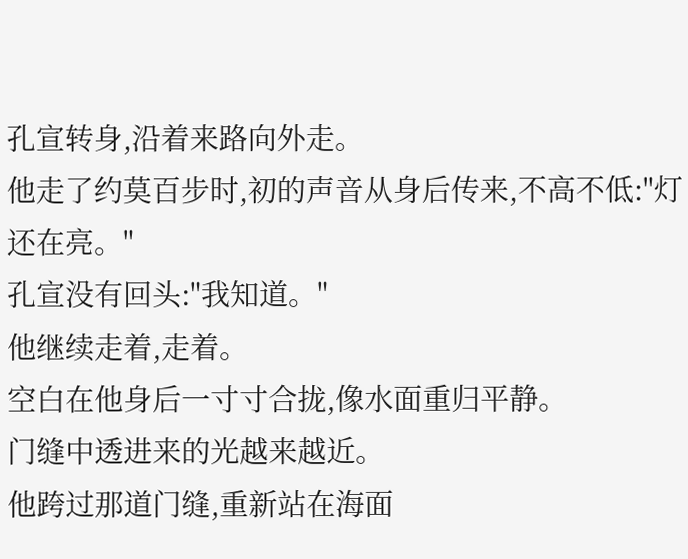孔宣转身,沿着来路向外走。
他走了约莫百步时,初的声音从身后传来,不高不低:"灯还在亮。"
孔宣没有回头:"我知道。"
他继续走着,走着。
空白在他身后一寸寸合拢,像水面重归平静。
门缝中透进来的光越来越近。
他跨过那道门缝,重新站在海面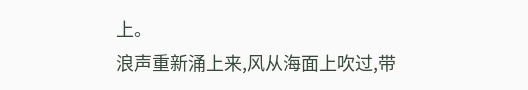上。
浪声重新涌上来,风从海面上吹过,带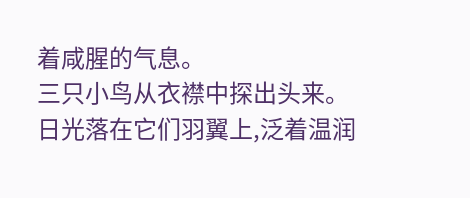着咸腥的气息。
三只小鸟从衣襟中探出头来。
日光落在它们羽翼上,泛着温润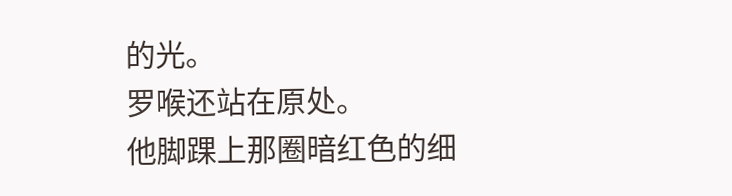的光。
罗喉还站在原处。
他脚踝上那圈暗红色的细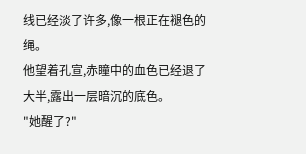线已经淡了许多,像一根正在褪色的绳。
他望着孔宣,赤瞳中的血色已经退了大半,露出一层暗沉的底色。
"她醒了?"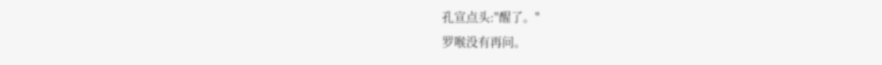孔宣点头:"醒了。"
罗喉没有再问。